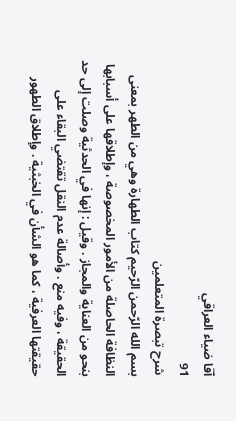آقا ضياء العراقي
91
شرح تبصرة المتعلمين
بسم الله الرّحمن الرّحيم كتاب الطهارة وهي من الطهر بمعنى النظافة الحاصلة من الأمور المخصوصة ، وإطلاقها على أسبابها بنحو من العناية والمجاز . وقيل : إنها في الحدثية وصلت إلى حد الحقيقة ، وفيه منع . وأصالة عدم النقل تقتضي البقاء على حقيقتها العرفية ، كما هو الشأن في الخبثية . وإطلاق الطهور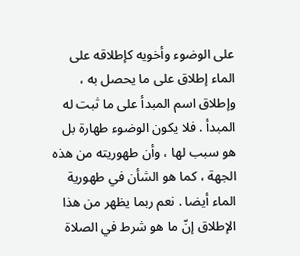على الوضوء وأخويه كإطلاقه على الماء إطلاق على ما يحصل به ، وإطلاق اسم المبدأ على ما ثبت له المبدأ . فلا يكون الوضوء طهارة بل هو سبب لها ، وأن طهوريته من هذه الجهة ، كما هو الشأن في طهورية الماء أيضا . نعم ربما يظهر من هذا الإطلاق إنّ ما هو شرط في الصلاة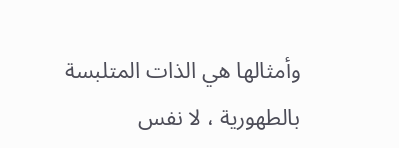وأمثالها هي الذات المتلبسة بالطهورية ، لا نفس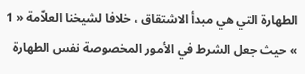الطهارة التي هي مبدأ الاشتقاق ، خلافا لشيخنا العلاّمة « 1 » حيث جعل الشرط في الأمور المخصوصة نفس الطهارة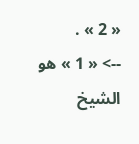« 2 » .
--> « 1 » هو الشيخ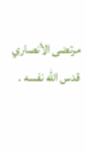مرتضى الأنصاري قدس الله نفسه .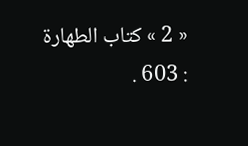« 2 » كتاب الطهارة : 603 .